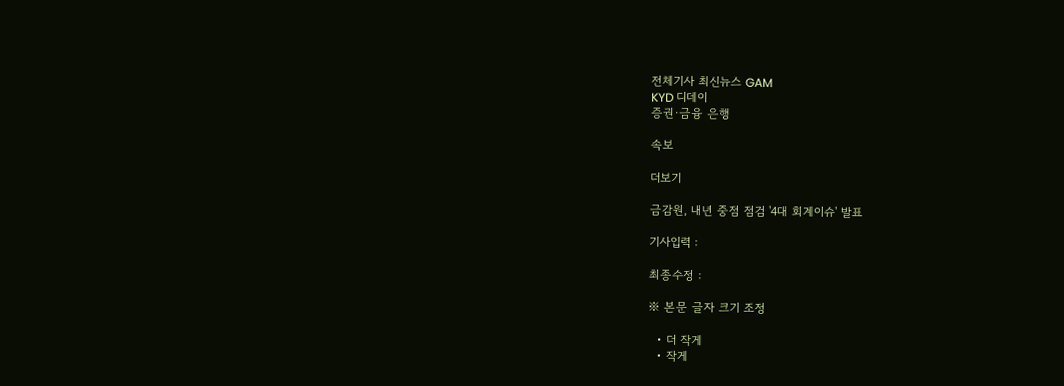전체기사 최신뉴스 GAM
KYD 디데이
증권·금융 은행

속보

더보기

금감원, 내년 중점 점검 '4대 회계이슈' 발표

기사입력 :

최종수정 :

※ 본문 글자 크기 조정

  • 더 작게
  • 작게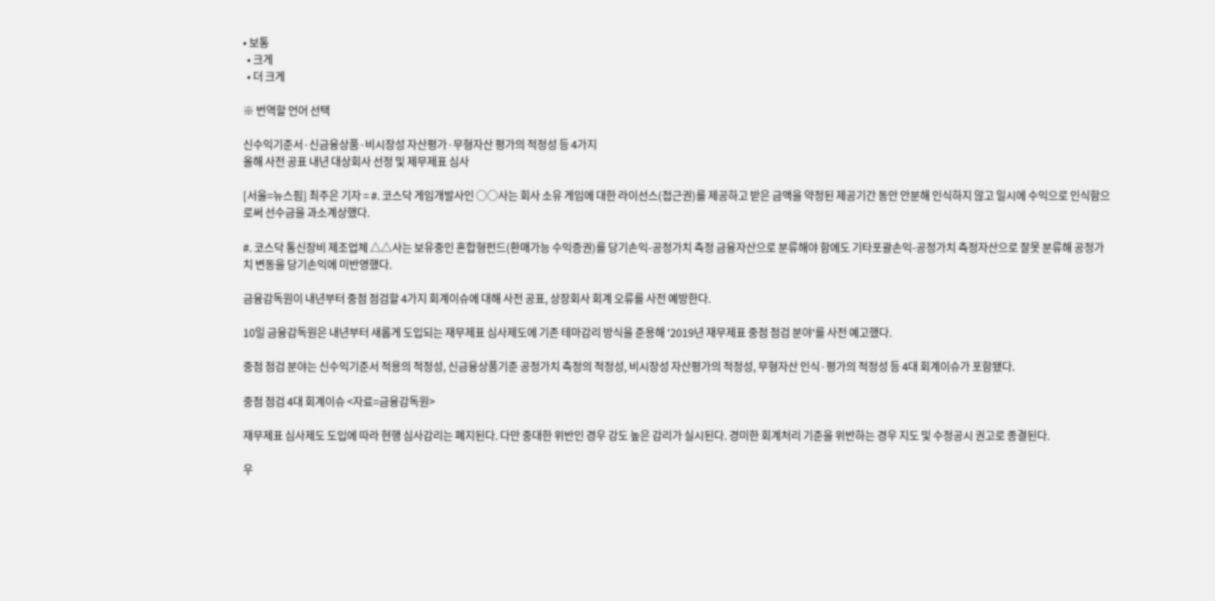• 보통
  • 크게
  • 더 크게

※ 번역할 언어 선택

신수익기준서·신금융상품·비시장성 자산평가·무형자산 평가의 적정성 등 4가지
올해 사전 공표 내년 대상회사 선정 및 제무제표 심사

[서울=뉴스핌] 최주은 기자 = #. 코스닥 게임개발사인 ○○사는 회사 소유 게임에 대한 라이선스(접근권)를 제공하고 받은 금액을 약정된 제공기간 동안 안분해 인식하지 않고 일시에 수익으로 인식함으로써 선수금을 과소계상했다.

#. 코스닥 통신장비 제조업체 △△사는 보유중인 혼합형펀드(환매가능 수익증권)를 당기손익-공정가치 측정 금융자산으로 분류해야 함에도 기타포괄손익-공정가치 측정자산으로 잘못 분류해 공정가치 변동을 당기손익에 미반영했다.

금융감독원이 내년부터 중점 점검할 4가지 회계이슈에 대해 사전 공표, 상장회사 회계 오류를 사전 예방한다.

10일 금융감독원은 내년부터 새롭게 도입되는 재무제표 심사제도에 기존 테마감리 방식을 준용해 '2019년 재무제표 중점 점검 분야'를 사전 예고했다.

중점 점검 분야는 신수익기준서 적용의 적정성, 신금융상품기준 공정가치 측정의 적정성, 비시장성 자산평가의 적정성, 무형자산 인식·평가의 적정성 등 4대 회계이슈가 포함됐다.

중점 점검 4대 회계이슈 <자료=금융감독원>

재무제표 심사제도 도입에 따라 현행 심사감리는 폐지된다. 다만 중대한 위반인 경우 강도 높은 감리가 실시된다. 경미한 회계처리 기준을 위반하는 경우 지도 및 수정공시 권고로 종결된다.

우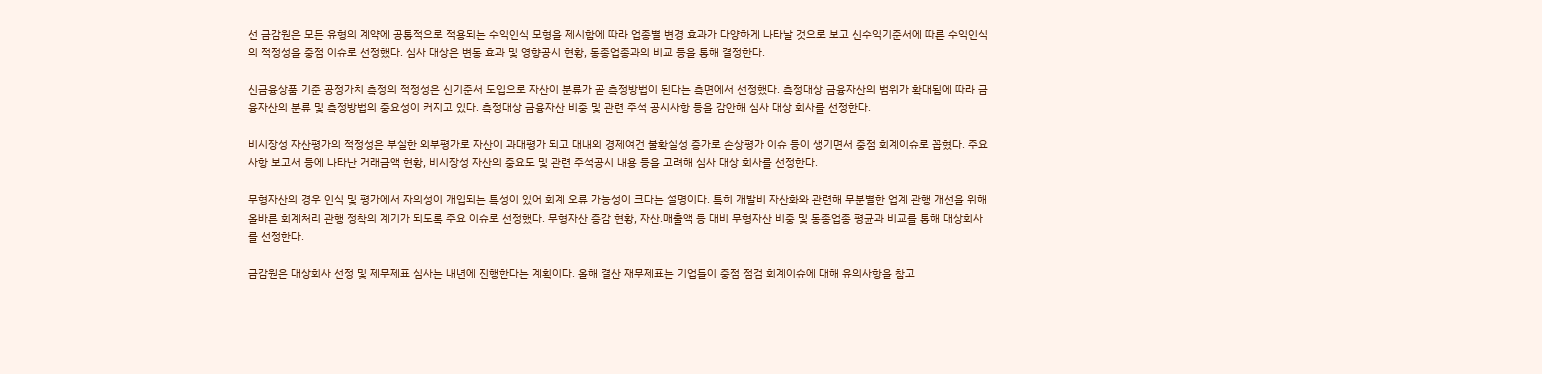선 금감원은 모든 유형의 계약에 공통적으로 적용되는 수익인식 모형을 제시함에 따라 업종별 변경 효과가 다양하게 나타날 것으로 보고 신수익기준서에 따른 수익인식의 적정성을 중점 이슈로 선정했다. 심사 대상은 변동 효과 및 영향공시 현황, 동종업종과의 비교 등을 통해 결정한다.

신금융상품 기준 공정가치 측정의 적정성은 신기준서 도입으로 자산이 분류가 곧 측정방법이 된다는 측면에서 선정했다. 측정대상 금융자산의 범위가 확대됨에 따라 금융자산의 분류 및 측정방법의 중요성이 커지고 있다. 측정대상 금융자산 비중 및 관련 주석 공시사항 등을 감안해 심사 대상 회사를 선정한다.

비시장성 자산평가의 적정성은 부실한 외부평가로 자산이 과대평가 되고 대내외 경제여건 불확실성 증가로 손상평가 이슈 등이 생기면서 중점 회계이슈로 꼽혔다. 주요사항 보고서 등에 나타난 거래금액 현황, 비시장성 자산의 중요도 및 관련 주석공시 내용 등을 고려해 심사 대상 회사를 선정한다.

무형자산의 경우 인식 및 평가에서 자의성이 개입되는 특성이 있어 회계 오류 가능성이 크다는 설명이다. 특히 개발비 자산화와 관련해 무분별한 업계 관행 개선을 위해 올바른 회계처리 관행 정착의 계기가 되도록 주요 이슈로 선정했다. 무형자산 증감 현황, 자산.매출액 등 대비 무형자산 비중 및 동종업종 평균과 비교를 통해 대상회사를 선정한다.

금감원은 대상회사 선정 및 제무제표 심사는 내년에 진행한다는 계획이다. 올해 결산 재무제표는 기업들이 중점 점검 회계이슈에 대해 유의사항을 참고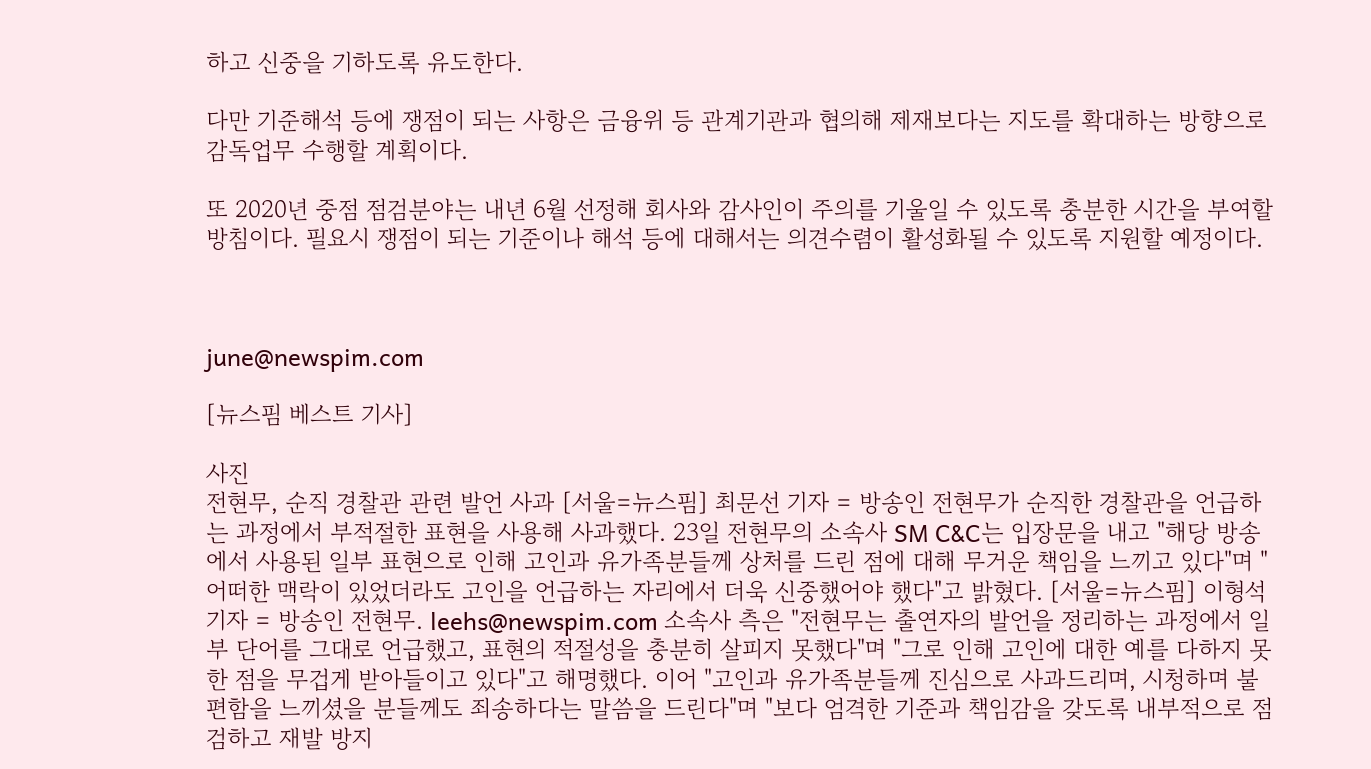하고 신중을 기하도록 유도한다.

다만 기준해석 등에 쟁점이 되는 사항은 금융위 등 관계기관과 협의해 제재보다는 지도를 확대하는 방향으로 감독업무 수행할 계획이다.

또 2020년 중점 점검분야는 내년 6월 선정해 회사와 감사인이 주의를 기울일 수 있도록 충분한 시간을 부여할 방침이다. 필요시 쟁점이 되는 기준이나 해석 등에 대해서는 의견수렴이 활성화될 수 있도록 지원할 예정이다.



june@newspim.com

[뉴스핌 베스트 기사]

사진
전현무, 순직 경찰관 관련 발언 사과 [서울=뉴스핌] 최문선 기자 = 방송인 전현무가 순직한 경찰관을 언급하는 과정에서 부적절한 표현을 사용해 사과했다. 23일 전현무의 소속사 SM C&C는 입장문을 내고 "해당 방송에서 사용된 일부 표현으로 인해 고인과 유가족분들께 상처를 드린 점에 대해 무거운 책임을 느끼고 있다"며 "어떠한 맥락이 있었더라도 고인을 언급하는 자리에서 더욱 신중했어야 했다"고 밝혔다. [서울=뉴스핌] 이형석 기자 = 방송인 전현무. leehs@newspim.com 소속사 측은 "전현무는 출연자의 발언을 정리하는 과정에서 일부 단어를 그대로 언급했고, 표현의 적절성을 충분히 살피지 못했다"며 "그로 인해 고인에 대한 예를 다하지 못한 점을 무겁게 받아들이고 있다"고 해명했다. 이어 "고인과 유가족분들께 진심으로 사과드리며, 시청하며 불편함을 느끼셨을 분들께도 죄송하다는 말씀을 드린다"며 "보다 엄격한 기준과 책임감을 갖도록 내부적으로 점검하고 재발 방지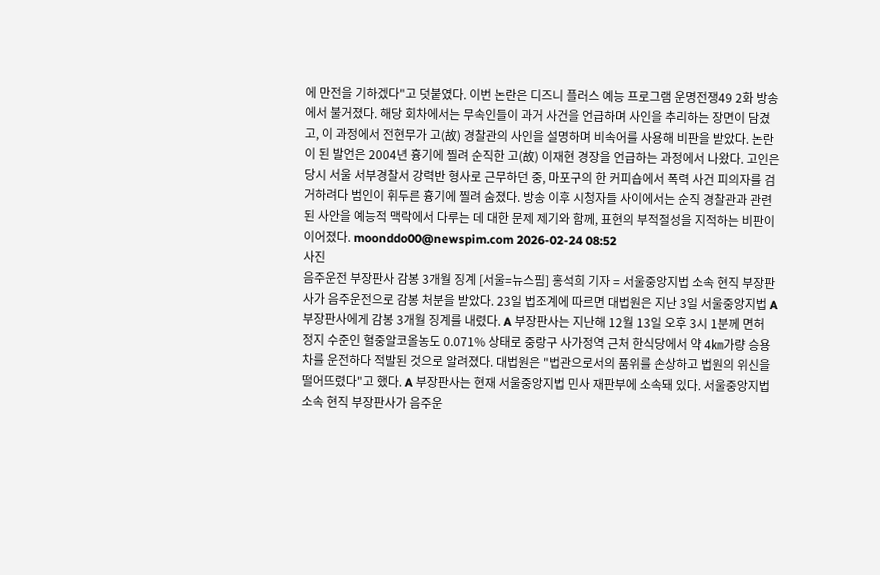에 만전을 기하겠다"고 덧붙였다. 이번 논란은 디즈니 플러스 예능 프로그램 운명전쟁49 2화 방송에서 불거졌다. 해당 회차에서는 무속인들이 과거 사건을 언급하며 사인을 추리하는 장면이 담겼고, 이 과정에서 전현무가 고(故) 경찰관의 사인을 설명하며 비속어를 사용해 비판을 받았다. 논란이 된 발언은 2004년 흉기에 찔려 순직한 고(故) 이재현 경장을 언급하는 과정에서 나왔다. 고인은 당시 서울 서부경찰서 강력반 형사로 근무하던 중, 마포구의 한 커피숍에서 폭력 사건 피의자를 검거하려다 범인이 휘두른 흉기에 찔려 숨졌다. 방송 이후 시청자들 사이에서는 순직 경찰관과 관련된 사안을 예능적 맥락에서 다루는 데 대한 문제 제기와 함께, 표현의 부적절성을 지적하는 비판이 이어졌다. moonddo00@newspim.com 2026-02-24 08:52
사진
음주운전 부장판사 감봉 3개월 징계 [서울=뉴스핌] 홍석희 기자 = 서울중앙지법 소속 현직 부장판사가 음주운전으로 감봉 처분을 받았다. 23일 법조계에 따르면 대법원은 지난 3일 서울중앙지법 A 부장판사에게 감봉 3개월 징계를 내렸다. A 부장판사는 지난해 12월 13일 오후 3시 1분께 면허 정지 수준인 혈중알코올농도 0.071% 상태로 중랑구 사가정역 근처 한식당에서 약 4㎞가량 승용차를 운전하다 적발된 것으로 알려졌다. 대법원은 "법관으로서의 품위를 손상하고 법원의 위신을 떨어뜨렸다"고 했다. A 부장판사는 현재 서울중앙지법 민사 재판부에 소속돼 있다. 서울중앙지법 소속 현직 부장판사가 음주운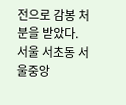전으로 감봉 처분을 받았다. 서울 서초동 서울중앙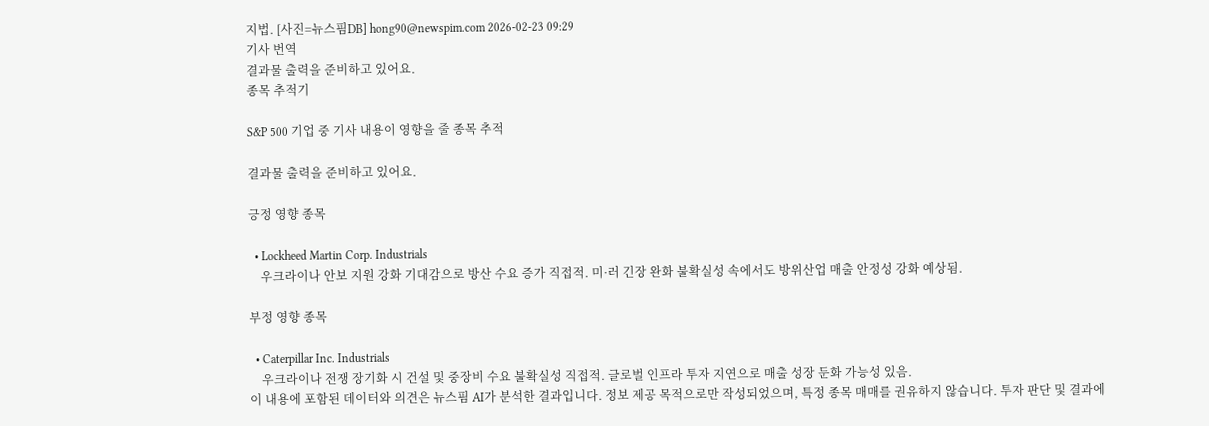지법. [사진=뉴스핌DB] hong90@newspim.com 2026-02-23 09:29
기사 번역
결과물 출력을 준비하고 있어요.
종목 추적기

S&P 500 기업 중 기사 내용이 영향을 줄 종목 추적

결과물 출력을 준비하고 있어요.

긍정 영향 종목

  • Lockheed Martin Corp. Industrials
    우크라이나 안보 지원 강화 기대감으로 방산 수요 증가 직접적. 미·러 긴장 완화 불확실성 속에서도 방위산업 매출 안정성 강화 예상됨.

부정 영향 종목

  • Caterpillar Inc. Industrials
    우크라이나 전쟁 장기화 시 건설 및 중장비 수요 불확실성 직접적. 글로벌 인프라 투자 지연으로 매출 성장 둔화 가능성 있음.
이 내용에 포함된 데이터와 의견은 뉴스핌 AI가 분석한 결과입니다. 정보 제공 목적으로만 작성되었으며, 특정 종목 매매를 권유하지 않습니다. 투자 판단 및 결과에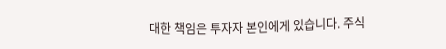대한 책임은 투자자 본인에게 있습니다. 주식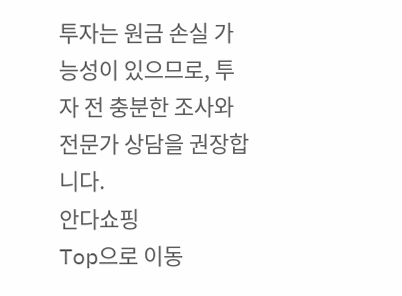투자는 원금 손실 가능성이 있으므로, 투자 전 충분한 조사와 전문가 상담을 권장합니다.
안다쇼핑
Top으로 이동